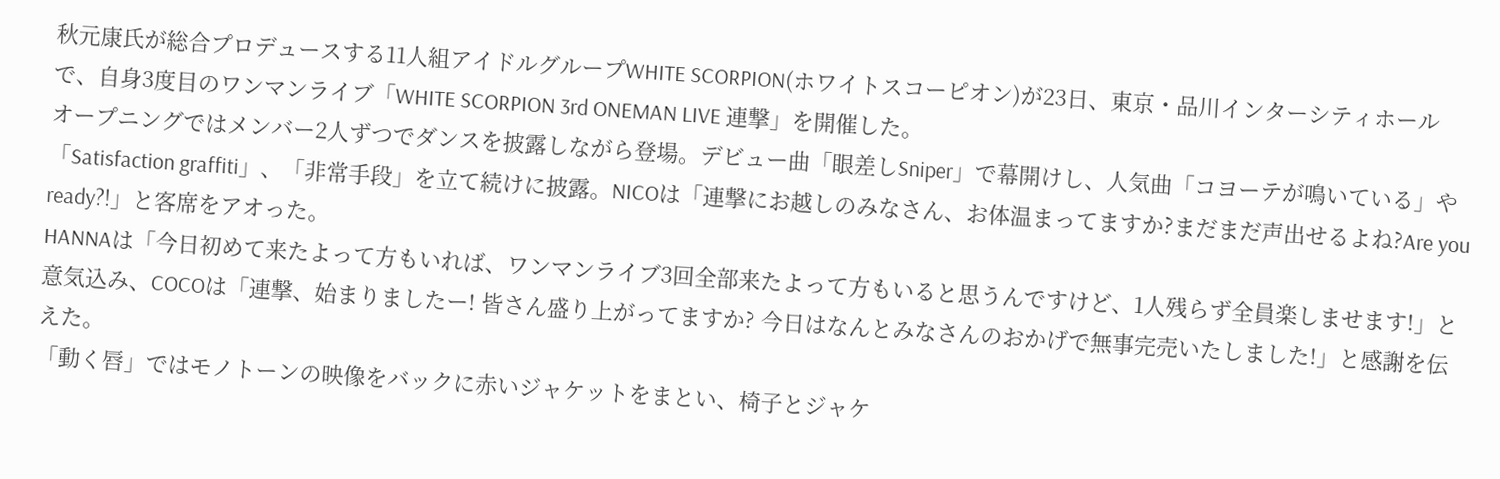秋元康氏が総合プロデュースする11人組アイドルグループWHITE SCORPION(ホワイトスコーピオン)が23日、東京・品川インターシティホールで、自身3度目のワンマンライブ「WHITE SCORPION 3rd ONEMAN LIVE 連撃」を開催した。
オープニングではメンバー2人ずつでダンスを披露しながら登場。デビュー曲「眼差しSniper」で幕開けし、人気曲「コヨーテが鳴いている」や「Satisfaction graffiti」、「非常手段」を立て続けに披露。NICOは「連撃にお越しのみなさん、お体温まってますか?まだまだ声出せるよね?Are you ready?!」と客席をアオった。
HANNAは「今日初めて来たよって方もいれば、ワンマンライブ3回全部来たよって方もいると思うんですけど、1人残らず全員楽しませます!」と意気込み、COCOは「連撃、始まりましたー! 皆さん盛り上がってますか? 今日はなんとみなさんのおかげで無事完売いたしました!」と感謝を伝えた。
「動く唇」ではモノトーンの映像をバックに赤いジャケットをまとい、椅子とジャケ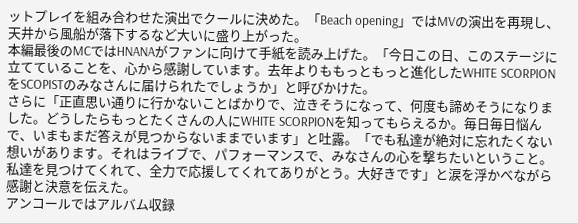ットプレイを組み合わせた演出でクールに決めた。「Beach opening」ではMVの演出を再現し、天井から風船が落下するなど大いに盛り上がった。
本編最後のMCではHNANAがファンに向けて手紙を読み上げた。「今日この日、このステージに立てていることを、心から感謝しています。去年よりももっともっと進化したWHITE SCORPIONをSCOPISTのみなさんに届けられたでしょうか」と呼びかけた。
さらに「正直思い通りに行かないことばかりで、泣きそうになって、何度も諦めそうになりました。どうしたらもっとたくさんの人にWHITE SCORPIONを知ってもらえるか。毎日毎日悩んで、いまもまだ答えが見つからないままでいます」と吐露。「でも私達が絶対に忘れたくない想いがあります。それはライブで、パフォーマンスで、みなさんの心を撃ちたいということ。私達を見つけてくれて、全力で応援してくれてありがとう。大好きです」と涙を浮かべながら感謝と決意を伝えた。
アンコールではアルバム収録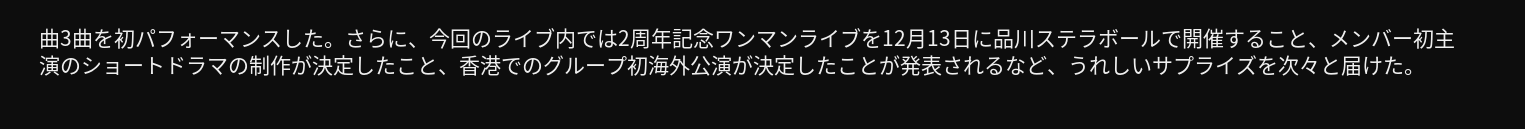曲3曲を初パフォーマンスした。さらに、今回のライブ内では2周年記念ワンマンライブを12月13日に品川ステラボールで開催すること、メンバー初主演のショートドラマの制作が決定したこと、香港でのグループ初海外公演が決定したことが発表されるなど、うれしいサプライズを次々と届けた。